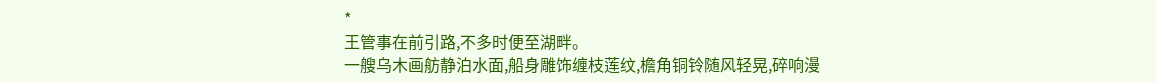*
王管事在前引路,不多时便至湖畔。
一艘乌木画舫静泊水面,船身雕饰缠枝莲纹,檐角铜铃随风轻晃,碎响漫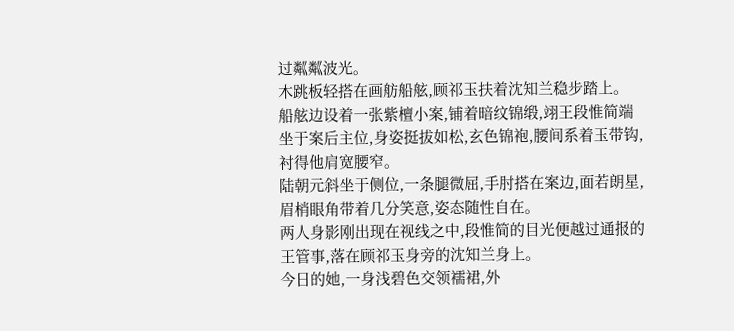过粼粼波光。
木跳板轻搭在画舫船舷,顾祁玉扶着沈知兰稳步踏上。
船舷边设着一张紫檀小案,铺着暗纹锦缎,翊王段惟简端坐于案后主位,身姿挺拔如松,玄色锦袍,腰间系着玉带钩,衬得他肩宽腰窄。
陆朝元斜坐于侧位,一条腿微屈,手肘搭在案边,面若朗星,眉梢眼角带着几分笑意,姿态随性自在。
两人身影刚出现在视线之中,段惟简的目光便越过通报的王管事,落在顾祁玉身旁的沈知兰身上。
今日的她,一身浅碧色交领襦裙,外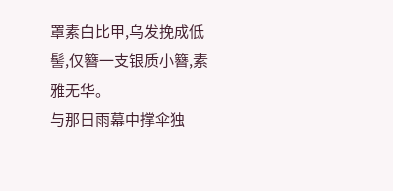罩素白比甲,乌发挽成低髻,仅簪一支银质小簪,素雅无华。
与那日雨幕中撑伞独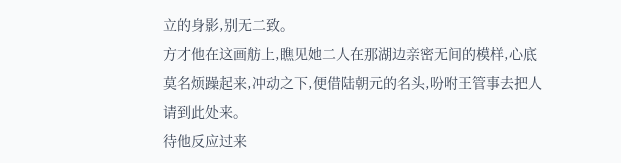立的身影,别无二致。
方才他在这画舫上,瞧见她二人在那湖边亲密无间的模样,心底莫名烦躁起来,冲动之下,便借陆朝元的名头,吩咐王管事去把人请到此处来。
待他反应过来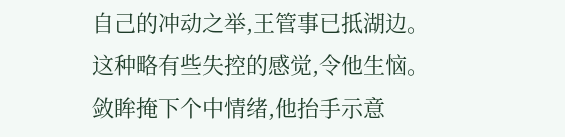自己的冲动之举,王管事已抵湖边。
这种略有些失控的感觉,令他生恼。
敛眸掩下个中情绪,他抬手示意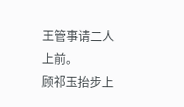王管事请二人上前。
顾祁玉抬步上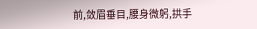前,敛眉垂目,腰身微躬,拱手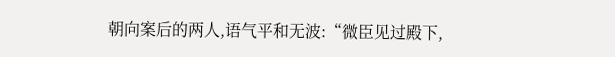朝向案后的两人,语气平和无波:“微臣见过殿下,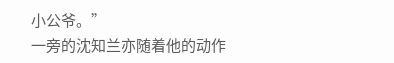小公爷。”
一旁的沈知兰亦随着他的动作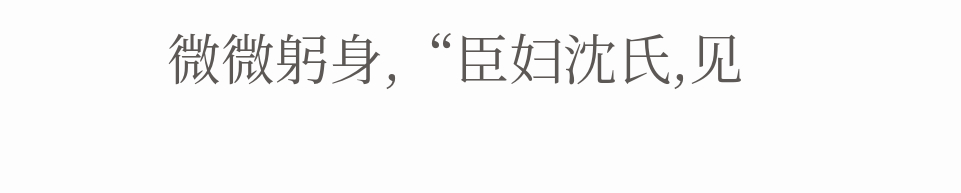微微躬身,“臣妇沈氏,见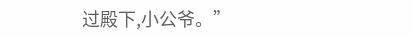过殿下,小公爷。”